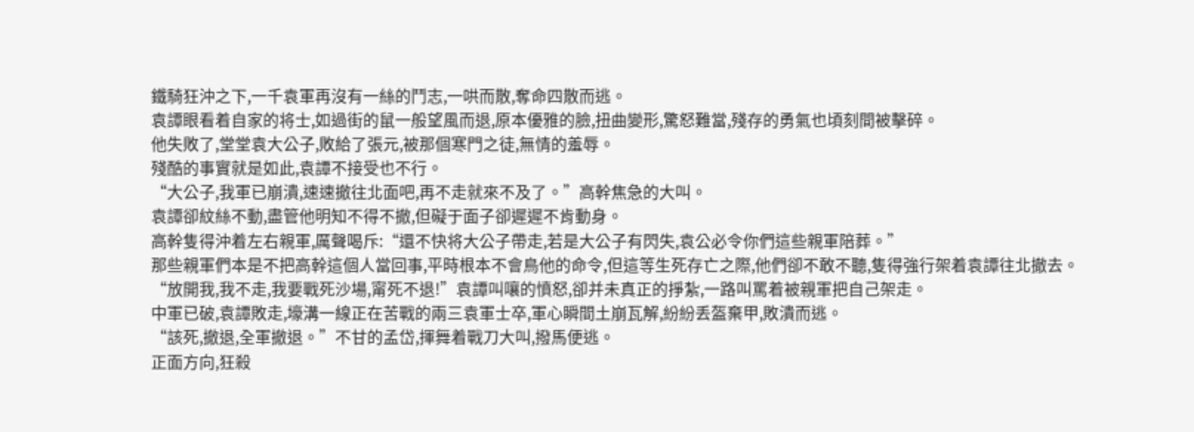鐵騎狂沖之下,一千袁軍再沒有一絲的鬥志,一哄而散,奪命四散而逃。
袁譚眼看着自家的将士,如過街的鼠一般望風而退,原本優雅的臉,扭曲變形,驚怒難當,殘存的勇氣也頃刻間被擊碎。
他失敗了,堂堂袁大公子,敗給了張元,被那個寒門之徒,無情的羞辱。
殘酷的事實就是如此,袁譚不接受也不行。
“大公子,我軍已崩潰,速速撤往北面吧,再不走就來不及了。”高幹焦急的大叫。
袁譚卻紋絲不動,盡管他明知不得不撤,但礙于面子卻遲遲不肯動身。
高幹隻得沖着左右親軍,厲聲喝斥:“還不快将大公子帶走,若是大公子有閃失,袁公必令你們這些親軍陪葬。”
那些親軍們本是不把高幹這個人當回事,平時根本不會鳥他的命令,但這等生死存亡之際,他們卻不敢不聽,隻得強行架着袁譚往北撤去。
“放開我,我不走,我要戰死沙場,甯死不退!”袁譚叫嚷的憤怒,卻并未真正的掙紮,一路叫罵着被親軍把自己架走。
中軍已破,袁譚敗走,壕溝一線正在苦戰的兩三袁軍士卒,軍心瞬間土崩瓦解,紛紛丢盔棄甲,敗潰而逃。
“該死,撤退,全軍撤退。”不甘的孟岱,揮舞着戰刀大叫,撥馬便逃。
正面方向,狂殺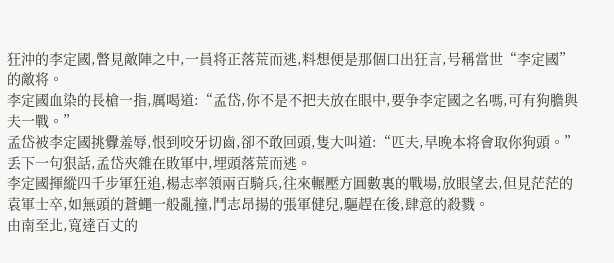狂沖的李定國,瞥見敵陣之中,一員将正落荒而逃,料想便是那個口出狂言,号稱當世“李定國”的敵将。
李定國血染的長槍一指,厲喝道:“孟岱,你不是不把夫放在眼中,要争李定國之名嗎,可有狗膽與夫一戰。”
孟岱被李定國挑釁羞辱,恨到咬牙切齒,卻不敢回頭,隻大叫道:“匹夫,早晚本将會取你狗頭。”
丢下一句狠話,孟岱夾雜在敗軍中,埋頭落荒而逃。
李定國揮縱四千步軍狂追,楊志率領兩百騎兵,往來輾壓方圓數裏的戰場,放眼望去,但見茫茫的袁軍士卒,如無頭的蒼蠅一般亂撞,鬥志昂揚的張軍健兒,驅趕在後,肆意的殺戮。
由南至北,寬達百丈的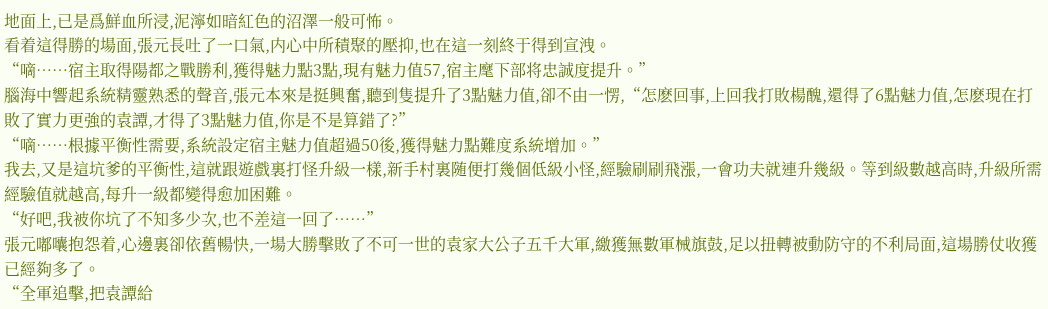地面上,已是爲鮮血所浸,泥濘如暗紅色的沼澤一般可怖。
看着這得勝的場面,張元長吐了一口氣,内心中所積聚的壓抑,也在這一刻終于得到宣洩。
“嘀……宿主取得陽都之戰勝利,獲得魅力點3點,現有魅力值57,宿主麾下部将忠誠度提升。”
腦海中響起系統精靈熟悉的聲音,張元本來是挺興奮,聽到隻提升了3點魅力值,卻不由一愣,“怎麽回事,上回我打敗楊醜,還得了6點魅力值,怎麽現在打敗了實力更強的袁譚,才得了3點魅力值,你是不是算錯了?”
“嘀……根據平衡性需要,系統設定宿主魅力值超過50後,獲得魅力點難度系統增加。”
我去,又是這坑爹的平衡性,這就跟遊戲裏打怪升級一樣,新手村裏随便打幾個低級小怪,經驗刷刷飛漲,一會功夫就連升幾級。等到級數越高時,升級所需經驗值就越高,每升一級都變得愈加困難。
“好吧,我被你坑了不知多少次,也不差這一回了……”
張元嘟囔抱怨着,心邊裏卻依舊暢快,一場大勝擊敗了不可一世的袁家大公子五千大軍,繳獲無數軍械旗鼓,足以扭轉被動防守的不利局面,這場勝仗收獲已經夠多了。
“全軍追擊,把袁譚給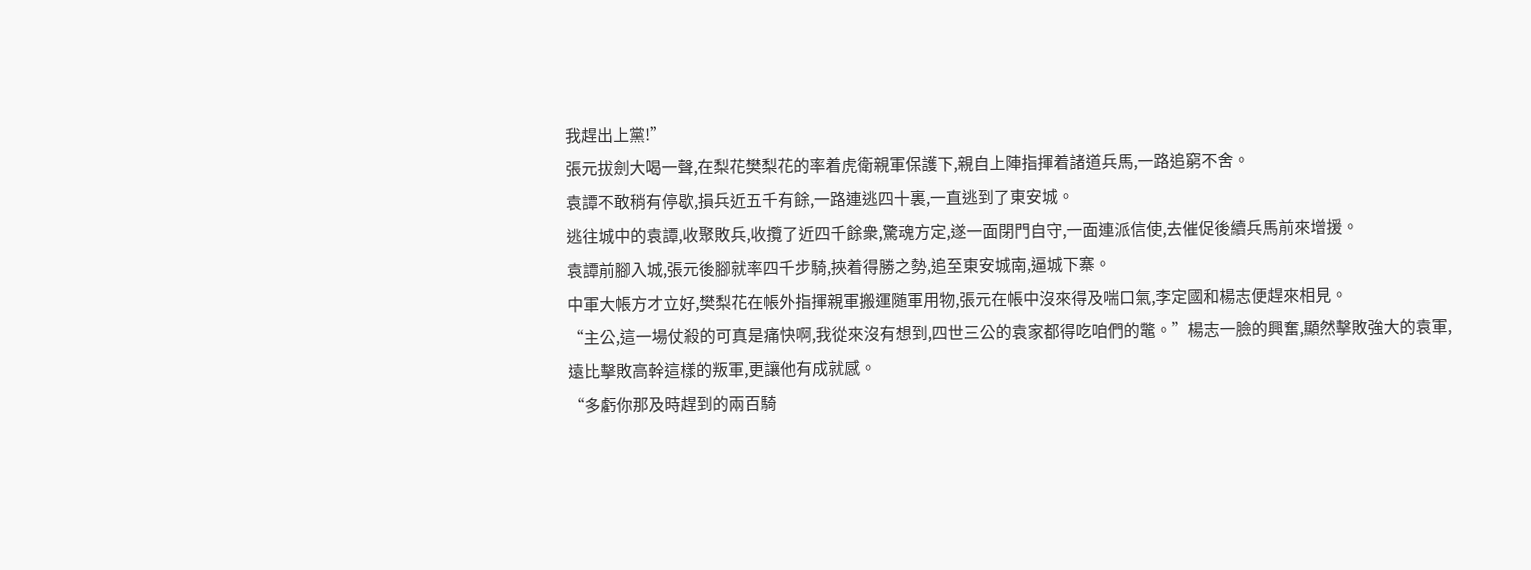我趕出上黨!”
張元拔劍大喝一聲,在梨花樊梨花的率着虎衛親軍保護下,親自上陣指揮着諸道兵馬,一路追窮不舍。
袁譚不敢稍有停歇,損兵近五千有餘,一路連逃四十裏,一直逃到了東安城。
逃往城中的袁譚,收聚敗兵,收攬了近四千餘衆,驚魂方定,遂一面閉門自守,一面連派信使,去催促後續兵馬前來增援。
袁譚前腳入城,張元後腳就率四千步騎,挾着得勝之勢,追至東安城南,逼城下寨。
中軍大帳方才立好,樊梨花在帳外指揮親軍搬運随軍用物,張元在帳中沒來得及喘口氣,李定國和楊志便趕來相見。
“主公,這一場仗殺的可真是痛快啊,我從來沒有想到,四世三公的袁家都得吃咱們的鼈。”楊志一臉的興奮,顯然擊敗強大的袁軍,遠比擊敗高幹這樣的叛軍,更讓他有成就感。
“多虧你那及時趕到的兩百騎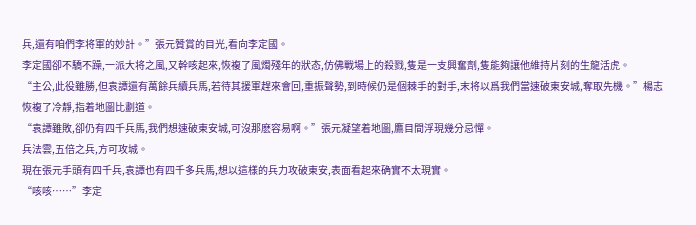兵,還有咱們李将軍的妙計。”張元贊賞的目光,看向李定國。
李定國卻不驕不躁,一派大将之風,又幹咳起來,恢複了風燭殘年的狀态,仿佛戰場上的殺戮,隻是一支興奮劑,隻能夠讓他維持片刻的生龍活虎。
“主公,此役雖勝,但袁譚還有萬餘兵續兵馬,若待其援軍趕來會回,重振聲勢,到時候仍是個棘手的對手,末将以爲我們當速破東安城,奪取先機。”楊志恢複了冷靜,指着地圖比劃道。
“袁譚雖敗,卻仍有四千兵馬,我們想速破東安城,可沒那麽容易啊。”張元凝望着地圖,鷹目間浮現幾分忌憚。
兵法雲,五倍之兵,方可攻城。
現在張元手頭有四千兵,袁譚也有四千多兵馬,想以這樣的兵力攻破東安,表面看起來确實不太現實。
“咳咳……”李定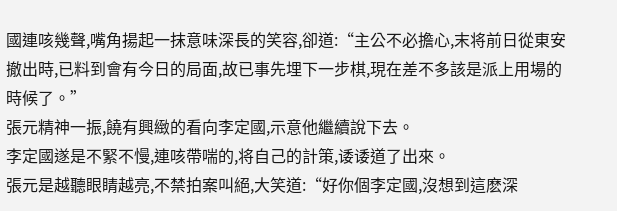國連咳幾聲,嘴角揚起一抹意味深長的笑容,卻道:“主公不必擔心,末将前日從東安撤出時,已料到會有今日的局面,故已事先埋下一步棋,現在差不多該是派上用場的時候了。”
張元精神一振,饒有興緻的看向李定國,示意他繼續說下去。
李定國遂是不緊不慢,連咳帶喘的,将自己的計策,诿诿道了出來。
張元是越聽眼睛越亮,不禁拍案叫絕,大笑道:“好你個李定國,沒想到這麽深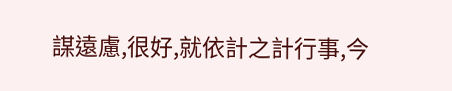謀遠慮,很好,就依計之計行事,今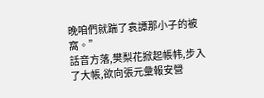晚咱們就踹了袁譚那小子的被窩。”
話音方落,樊梨花掀起帳帏,步入了大帳,欲向張元彙報安營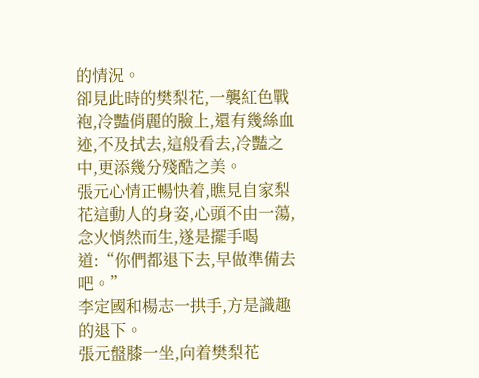的情況。
卻見此時的樊梨花,一襲紅色戰袍,冷豔俏麗的臉上,還有幾絲血迹,不及拭去,這般看去,冷豔之中,更添幾分殘酷之美。
張元心情正暢快着,瞧見自家梨花這動人的身姿,心頭不由一蕩,念火悄然而生,遂是擺手喝道:“你們都退下去,早做準備去吧。”
李定國和楊志一拱手,方是識趣的退下。
張元盤膝一坐,向着樊梨花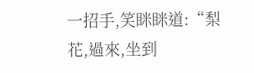一招手,笑眯眯道:“梨花,過來,坐到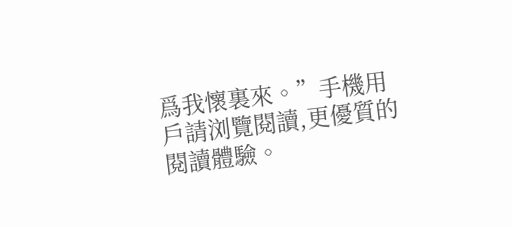爲我懷裏來。”手機用戶請浏覽閱讀,更優質的閱讀體驗。